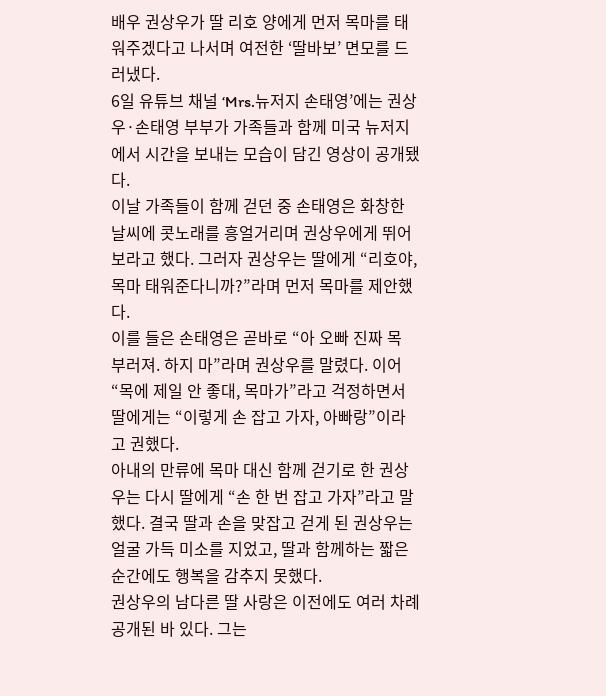배우 권상우가 딸 리호 양에게 먼저 목마를 태워주겠다고 나서며 여전한 ‘딸바보’ 면모를 드러냈다.
6일 유튜브 채널 ‘Mrs.뉴저지 손태영’에는 권상우·손태영 부부가 가족들과 함께 미국 뉴저지에서 시간을 보내는 모습이 담긴 영상이 공개됐다.
이날 가족들이 함께 걷던 중 손태영은 화창한 날씨에 콧노래를 흥얼거리며 권상우에게 뛰어보라고 했다. 그러자 권상우는 딸에게 “리호야, 목마 태워준다니까?”라며 먼저 목마를 제안했다.
이를 들은 손태영은 곧바로 “아 오빠 진짜 목 부러져. 하지 마”라며 권상우를 말렸다. 이어 “목에 제일 안 좋대, 목마가”라고 걱정하면서 딸에게는 “이렇게 손 잡고 가자, 아빠랑”이라고 권했다.
아내의 만류에 목마 대신 함께 걷기로 한 권상우는 다시 딸에게 “손 한 번 잡고 가자”라고 말했다. 결국 딸과 손을 맞잡고 걷게 된 권상우는 얼굴 가득 미소를 지었고, 딸과 함께하는 짧은 순간에도 행복을 감추지 못했다.
권상우의 남다른 딸 사랑은 이전에도 여러 차례 공개된 바 있다. 그는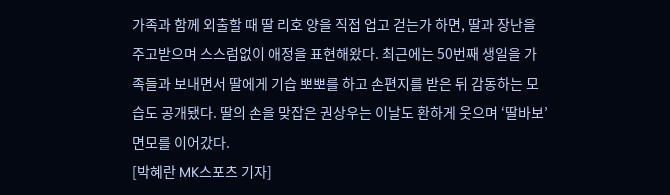가족과 함께 외출할 때 딸 리호 양을 직접 업고 걷는가 하면, 딸과 장난을 주고받으며 스스럼없이 애정을 표현해왔다. 최근에는 50번째 생일을 가족들과 보내면서 딸에게 기습 뽀뽀를 하고 손편지를 받은 뒤 감동하는 모습도 공개됐다. 딸의 손을 맞잡은 권상우는 이날도 환하게 웃으며 ‘딸바보’ 면모를 이어갔다.
[박혜란 MK스포츠 기자]